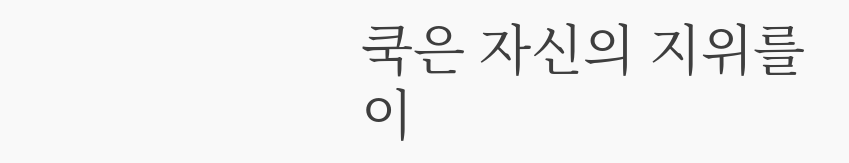쿡은 자신의 지위를 이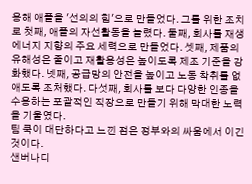용해 애플을 '선의의 힘'으로 만들었다. 그를 위한 조치로 첫째, 애플의 자선활동을 늘렸다. 둘째, 회사를 재생에너지 지향의 주요 세력으로 만들었다. 셋째, 제품의 유해성은 줄이고 재활용성은 높이도록 제조 기준을 강화했다. 넷째, 공급망의 안전을 높이고 노동 착취를 없애도록 조처했다. 다섯째, 회사를 보다 다양한 인종을 수용하는 포괄적인 직장으로 만들기 위해 막대한 노력을 기울였다.
팀 쿡이 대단하다고 느낀 점은 정부와의 싸움에서 이긴 것이다.
샌버나디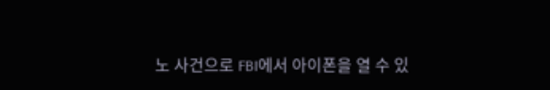노 사건으로 FBI에서 아이폰을 열 수 있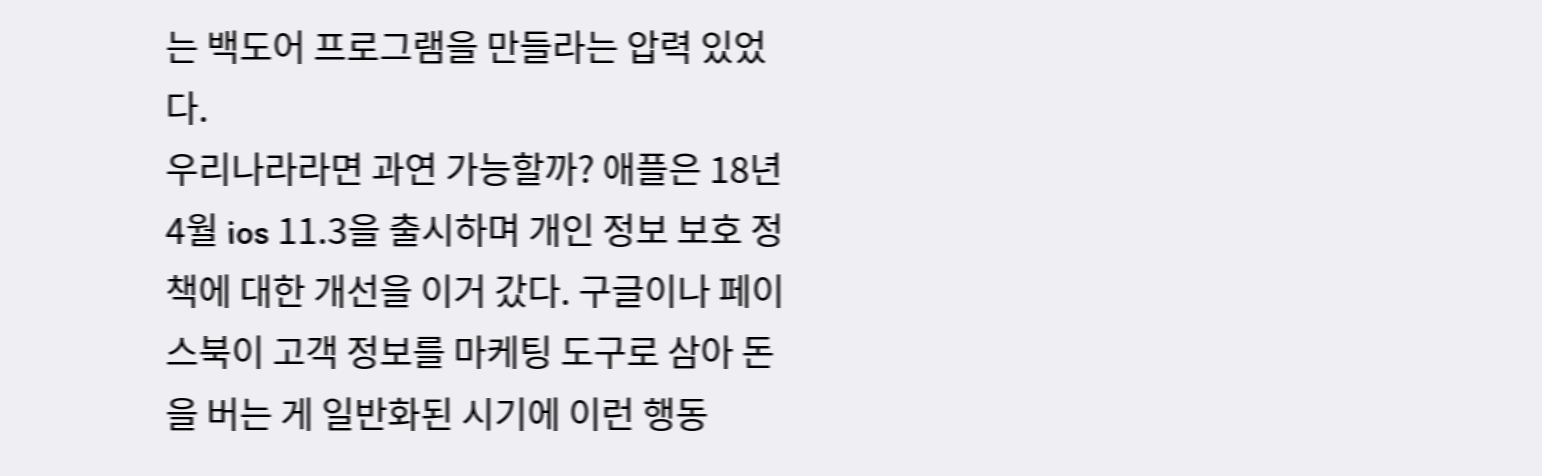는 백도어 프로그램을 만들라는 압력 있었다.
우리나라라면 과연 가능할까? 애플은 18년 4월 ios 11.3을 출시하며 개인 정보 보호 정책에 대한 개선을 이거 갔다. 구글이나 페이스북이 고객 정보를 마케팅 도구로 삼아 돈을 버는 게 일반화된 시기에 이런 행동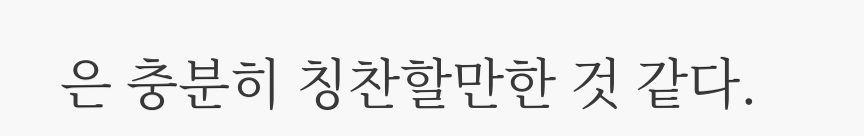은 충분히 칭찬할만한 것 같다.